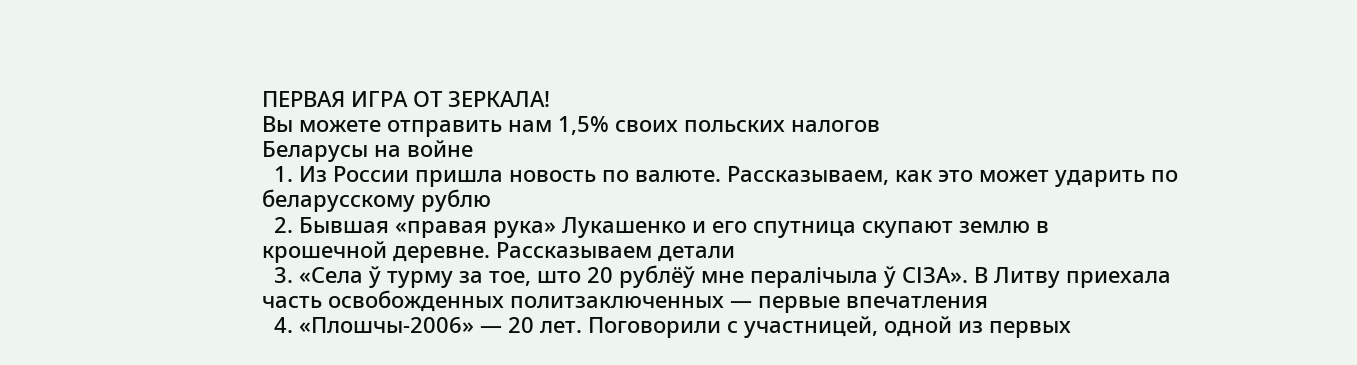ПЕРВАЯ ИГРА ОТ ЗЕРКАЛА!
Вы можете отправить нам 1,5% своих польских налогов
Беларусы на войне
  1. Из России пришла новость по валюте. Рассказываем, как это может ударить по беларусскому рублю
  2. Бывшая «правая рука» Лукашенко и его спутница скупают землю в крошечной деревне. Рассказываем детали
  3. «Села ў турму за тое, што 20 рублёў мне пералічыла ў СІЗА». В Литву приехала часть освобожденных политзаключенных — первые впечатления
  4. «Плошчы-2006» — 20 лет. Поговорили с участницей, одной из первых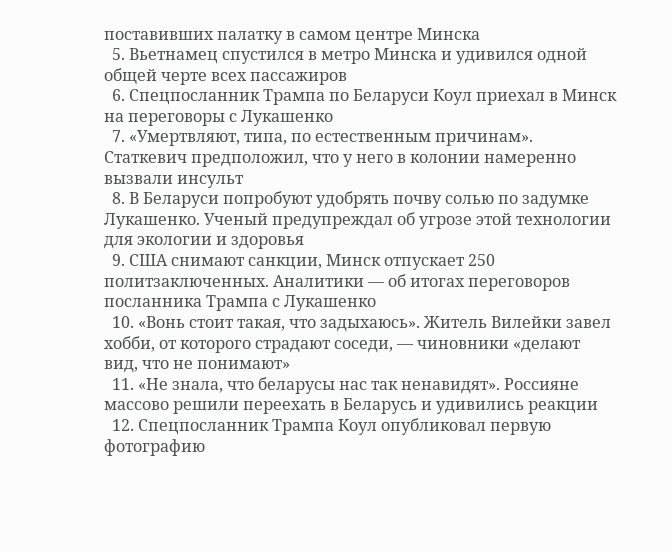поставивших палатку в самом центре Минска
  5. Вьетнамец спустился в метро Минска и удивился одной общей черте всех пассажиров
  6. Спецпосланник Трампа по Беларуси Коул приехал в Минск на переговоры с Лукашенко
  7. «Умертвляют, типа, по естественным причинам». Статкевич предположил, что у него в колонии намеренно вызвали инсульт
  8. В Беларуси попробуют удобрять почву солью по задумке Лукашенко. Ученый предупреждал об угрозе этой технологии для экологии и здоровья
  9. США снимают санкции, Минск отпускает 250 политзаключенных. Аналитики — об итогах переговоров посланника Трампа с Лукашенко
  10. «Вонь стоит такая, что задыхаюсь». Житель Вилейки завел хобби, от которого страдают соседи, — чиновники «делают вид, что не понимают»
  11. «Не знала, что беларусы нас так ненавидят». Россияне массово решили переехать в Беларусь и удивились реакции
  12. Спецпосланник Трампа Коул опубликовал первую фотографию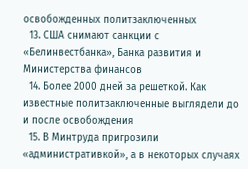освобожденных политзаключенных
  13. США снимают санкции с «Белинвестбанка», Банка развития и Министерства финансов
  14. Более 2000 дней за решеткой. Как известные политзаключенные выглядели до и после освобождения
  15. В Минтруда пригрозили «административкой», а в некоторых случаях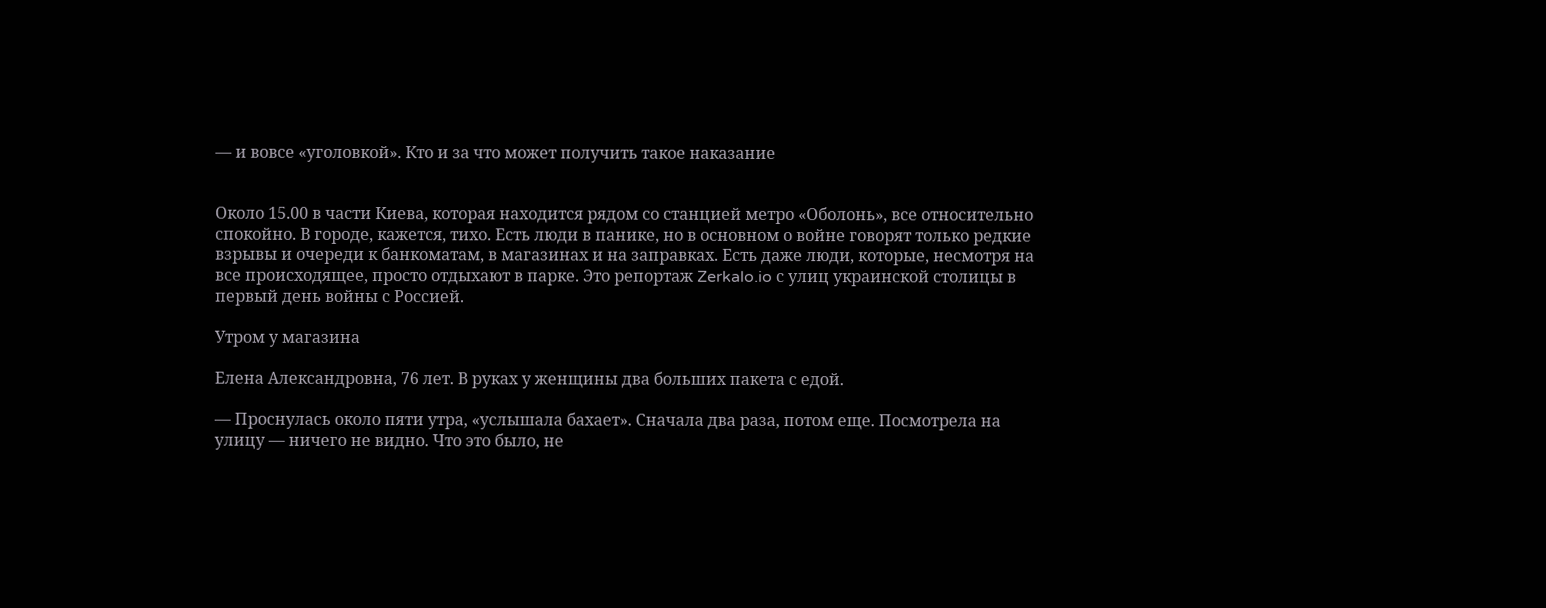— и вовсе «уголовкой». Кто и за что может получить такое наказание


Около 15.00 в части Киева, которая находится рядом со станцией метро «Оболонь», все относительно спокойно. В городе, кажется, тихо. Есть люди в панике, но в основном о войне говорят только редкие взрывы и очереди к банкоматам, в магазинах и на заправках. Есть даже люди, которые, несмотря на все происходящее, просто отдыхают в парке. Это репортаж Zerkalo.io с улиц украинской столицы в первый день войны с Россией.

Утром у магазина

Елена Александровна, 76 лет. В руках у женщины два больших пакета с едой.

— Проснулась около пяти утра, «услышала бахает». Сначала два раза, потом еще. Посмотрела на улицу — ничего не видно. Что это было, не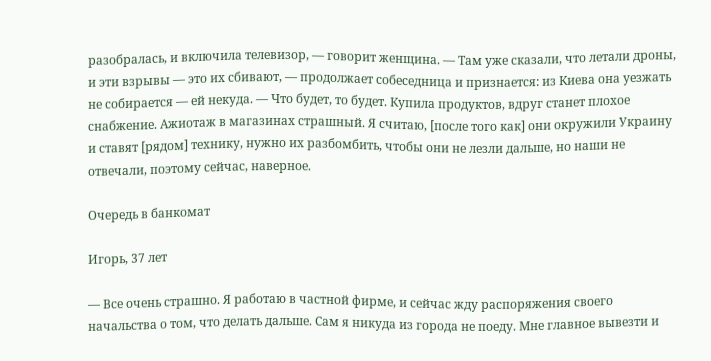разобралась, и включила телевизор, — говорит женщина. — Там уже сказали, что летали дроны, и эти взрывы — это их сбивают, — продолжает собеседница и признается: из Киева она уезжать не собирается — ей некуда. — Что будет, то будет. Купила продуктов, вдруг станет плохое снабжение. Ажиотаж в магазинах страшный. Я считаю, [после того как] они окружили Украину и ставят [рядом] технику, нужно их разбомбить, чтобы они не лезли дальше, но наши не отвечали, поэтому сейчас, наверное.

Очередь в банкомат

Игорь, 37 лет

— Все очень страшно. Я работаю в частной фирме, и сейчас жду распоряжения своего начальства о том, что делать дальше. Сам я никуда из города не поеду. Мне главное вывезти и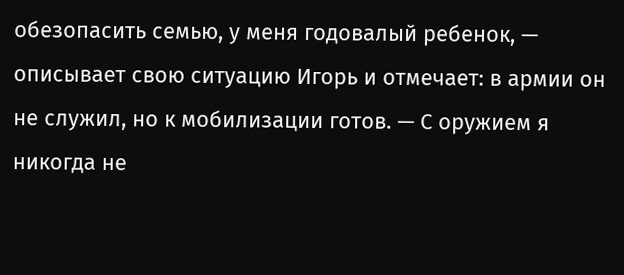обезопасить семью, у меня годовалый ребенок, — описывает свою ситуацию Игорь и отмечает: в армии он не служил, но к мобилизации готов. — С оружием я никогда не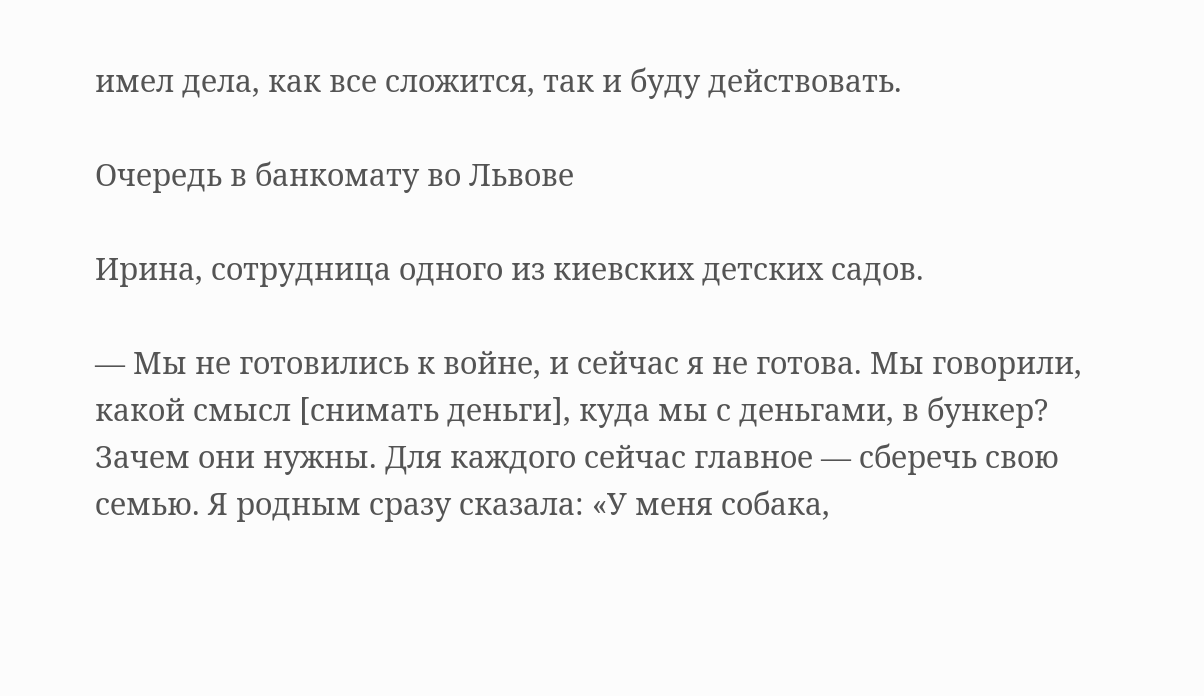имел дела, как все сложится, так и буду действовать.

Очередь в банкомату во Львове

Ирина, сотрудница одного из киевских детских садов.

— Мы не готовились к войне, и сейчас я не готова. Мы говорили, какой смысл [снимать деньги], куда мы с деньгами, в бункер? Зачем они нужны. Для каждого сейчас главное — сберечь свою семью. Я родным сразу сказала: «У меня собака,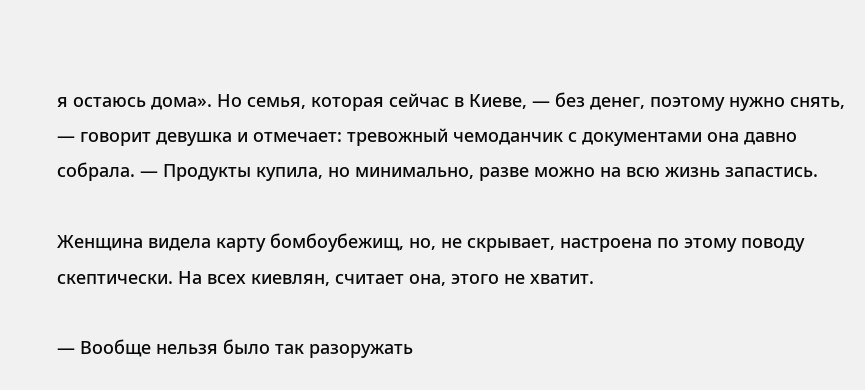я остаюсь дома». Но семья, которая сейчас в Киеве, — без денег, поэтому нужно снять, — говорит девушка и отмечает: тревожный чемоданчик с документами она давно собрала. — Продукты купила, но минимально, разве можно на всю жизнь запастись.

Женщина видела карту бомбоубежищ, но, не скрывает, настроена по этому поводу скептически. На всех киевлян, считает она, этого не хватит.

— Вообще нельзя было так разоружать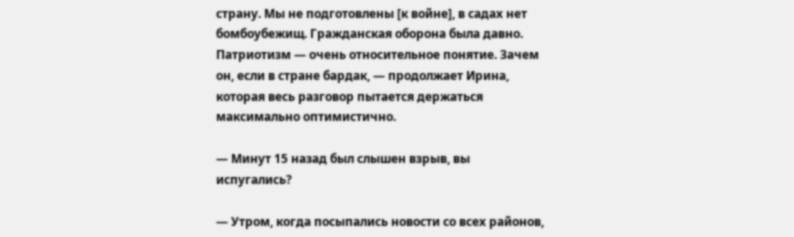страну. Мы не подготовлены [к войне], в садах нет бомбоубежищ. Гражданская оборона была давно. Патриотизм — очень относительное понятие. Зачем он, если в стране бардак, — продолжает Ирина, которая весь разговор пытается держаться максимально оптимистично.

— Минут 15 назад был слышен взрыв, вы испугались?

— Утром, когда посыпались новости со всех районов,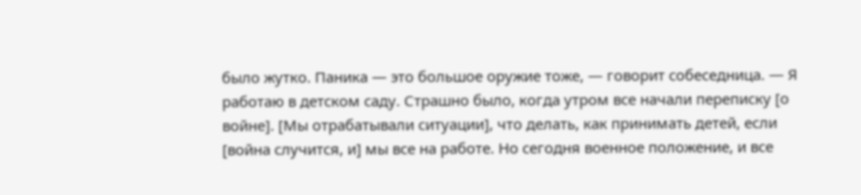было жутко. Паника — это большое оружие тоже, — говорит собеседница. — Я работаю в детском саду. Страшно было, когда утром все начали переписку [о войне]. [Мы отрабатывали ситуации], что делать, как принимать детей, если [война случится, и] мы все на работе. Но сегодня военное положение, и все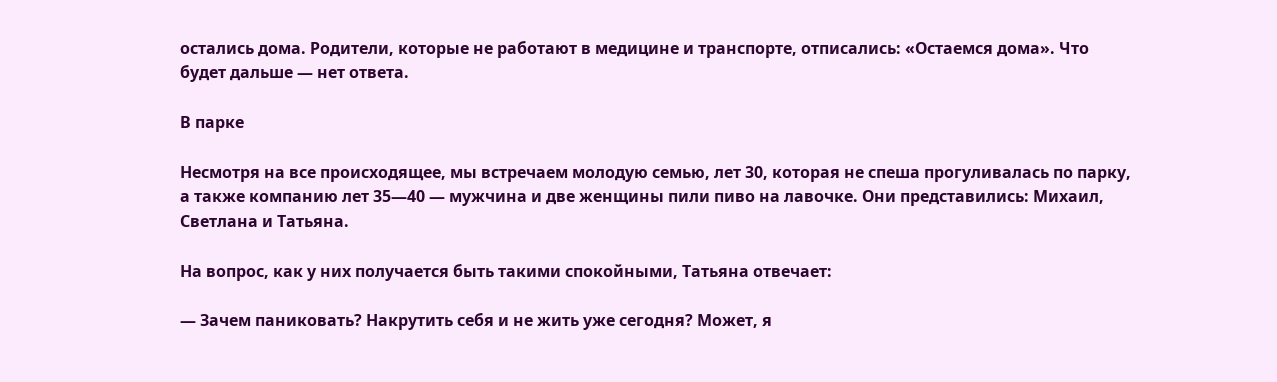остались дома. Родители, которые не работают в медицине и транспорте, отписались: «Остаемся дома». Что будет дальше — нет ответа.

В парке

Несмотря на все происходящее, мы встречаем молодую семью, лет 30, которая не спеша прогуливалась по парку, а также компанию лет 35—40 — мужчина и две женщины пили пиво на лавочке. Они представились: Михаил, Светлана и Татьяна.

На вопрос, как у них получается быть такими спокойными, Татьяна отвечает:

— Зачем паниковать? Накрутить себя и не жить уже сегодня? Может, я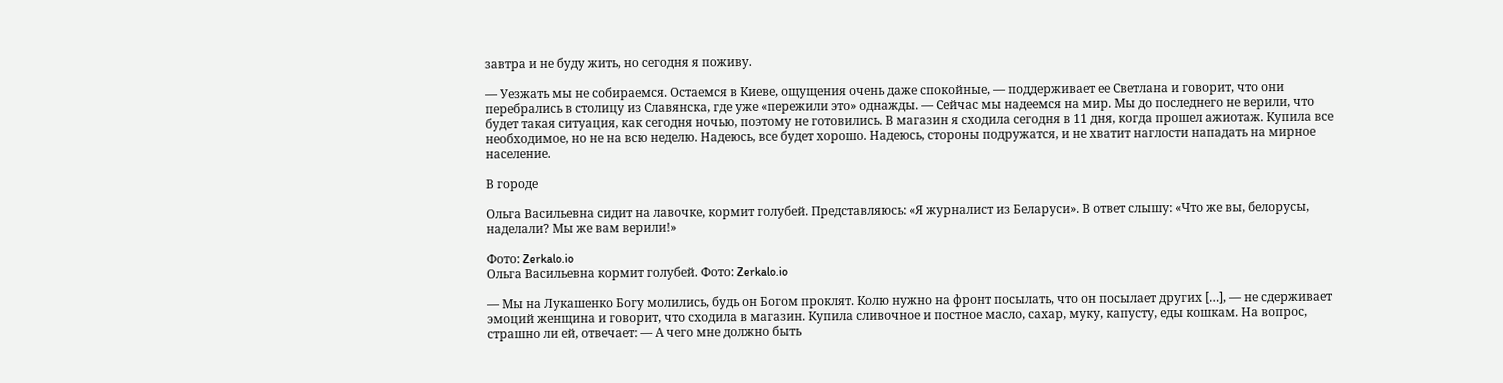завтра и не буду жить, но сегодня я поживу.

— Уезжать мы не собираемся. Остаемся в Киеве, ощущения очень даже спокойные, — поддерживает ее Светлана и говорит, что они перебрались в столицу из Славянска, где уже «пережили это» однажды. — Сейчас мы надеемся на мир. Мы до последнего не верили, что будет такая ситуация, как сегодня ночью, поэтому не готовились. В магазин я сходила сегодня в 11 дня, когда прошел ажиотаж. Купила все необходимое, но не на всю неделю. Надеюсь, все будет хорошо. Надеюсь, стороны подружатся, и не хватит наглости нападать на мирное население.

В городе

Ольга Васильевна сидит на лавочке, кормит голубей. Представляюсь: «Я журналист из Беларуси». В ответ слышу: «Что же вы, белорусы, наделали? Мы же вам верили!»

Фото: Zerkalo.io
Ольга Васильевна кормит голубей. Фото: Zerkalo.io

— Мы на Лукашенко Богу молились, будь он Богом проклят. Колю нужно на фронт посылать, что он посылает других […], — не сдерживает эмоций женщина и говорит, что сходила в магазин. Купила сливочное и постное масло, сахар, муку, капусту, еды кошкам. На вопрос, страшно ли ей, отвечает: — А чего мне должно быть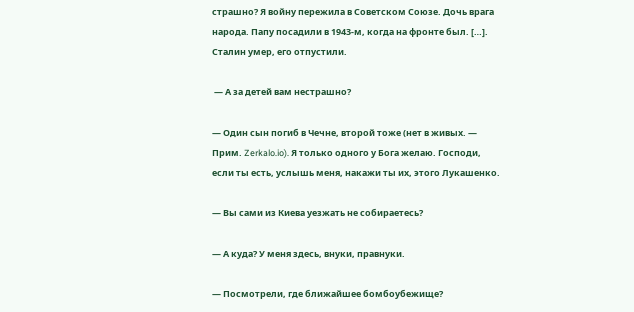страшно? Я войну пережила в Советском Союзе. Дочь врага народа. Папу посадили в 1943-м, когда на фронте был. […]. Сталин умер, его отпустили.

 — А за детей вам нестрашно?

— Один сын погиб в Чечне, второй тоже (нет в живых. — Прим. Zerkalo.io). Я только одного у Бога желаю. Господи, если ты есть, услышь меня, накажи ты их, этого Лукашенко.

— Вы сами из Киева уезжать не собираетесь?

— А куда? У меня здесь, внуки, правнуки.

— Посмотрели, где ближайшее бомбоубежище?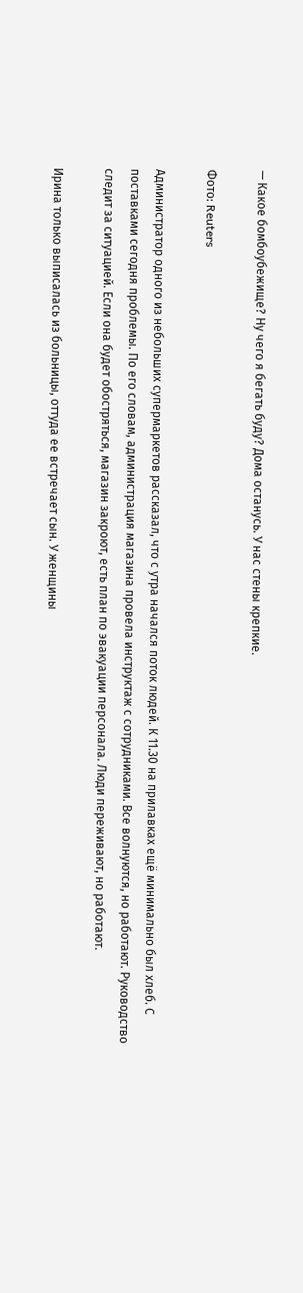— Какое бомбоубежище? Ну чего я бегать буду? Дома останусь. У нас стены крепкие.

Фото: Reuters

Администратор одного из небольших супермаркетов рассказал, что с утра начался поток людей. К 11.30 на прилавках ещё минимально был хлеб. С поставками сегодня проблемы. По его словам, администрация магазина провела инструктаж с сотрудниками. Все волнуются, но работают. Руководство следит за ситуацией. Если она будет обостряться, магазин закроют, есть план по эвакуации персонала. Люди переживают, но работают.

Ирина только выписалась из больницы, оттуда ее встречает сын. У женщины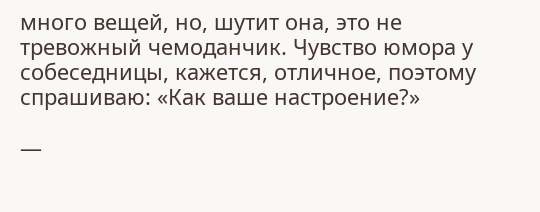много вещей, но, шутит она, это не тревожный чемоданчик. Чувство юмора у собеседницы, кажется, отличное, поэтому спрашиваю: «Как ваше настроение?»

—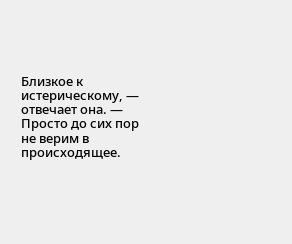Близкое к истерическому, — отвечает она. — Просто до сих пор не верим в происходящее.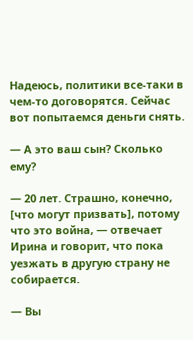Надеюсь, политики все-таки в чем-то договорятся. Сейчас вот попытаемся деньги снять.

— А это ваш сын? Сколько ему?

— 20 лет. Страшно, конечно, [что могут призвать], потому что это война, — отвечает Ирина и говорит, что пока уезжать в другую страну не собирается.

— Вы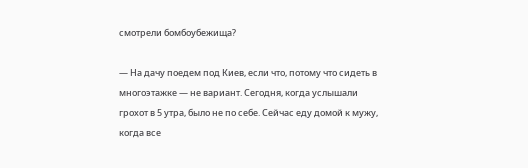смотрели бомбоубежища?

— На дачу поедем под Киев, если что, потому что сидеть в многоэтажке — не вариант. Сегодня, когда услышали грохот в 5 утра, было не по себе. Сейчас еду домой к мужу, когда все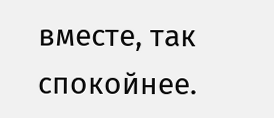вместе, так спокойнее.